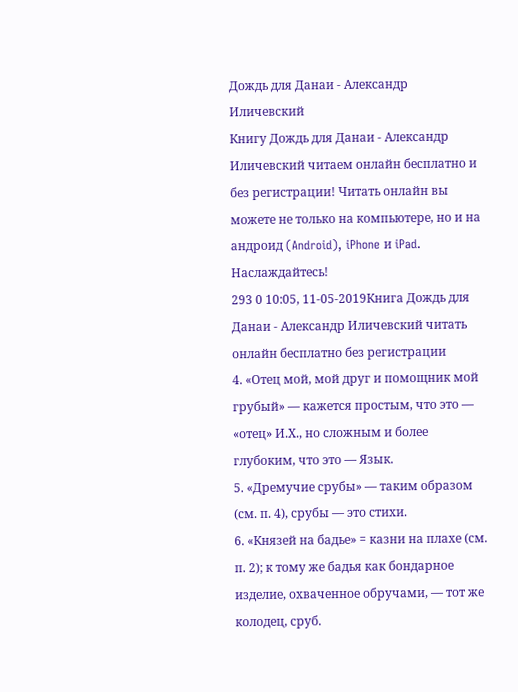Дождь для Данаи - Александр Иличевский
Книгу Дождь для Данаи - Александр Иличевский читаем онлайн бесплатно и без регистрации! Читать онлайн вы можете не только на компьютере, но и на андроид (Android), iPhone и iPad. Наслаждайтесь!
293 0 10:05, 11-05-2019Книга Дождь для Данаи - Александр Иличевский читать онлайн бесплатно без регистрации
4. «Отец мой, мой друг и помощник мой грубый» — кажется простым, что это — «отец» И.Х., но сложным и более глубоким, что это — Язык.
5. «Дремучие срубы» — таким образом (см. п. 4), срубы — это стихи.
6. «Князей на бадье» = казни на плахе (см. п. 2); к тому же бадья как бондарное изделие, охваченное обручами, — тот же колодец, сруб.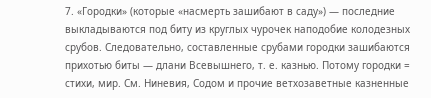7. «Городки» (которые «насмерть зашибают в саду») — последние выкладываются под биту из круглых чурочек наподобие колодезных срубов. Следовательно, составленные срубами городки зашибаются прихотью биты — длани Всевышнего, т. е. казнью. Потому городки = стихи, мир. См. Ниневия, Содом и прочие ветхозаветные казненные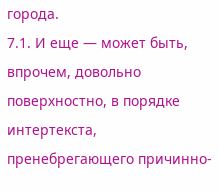города.
7.1. И еще — может быть, впрочем, довольно поверхностно, в порядке интертекста, пренебрегающего причинно-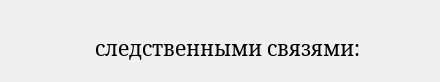следственными связями: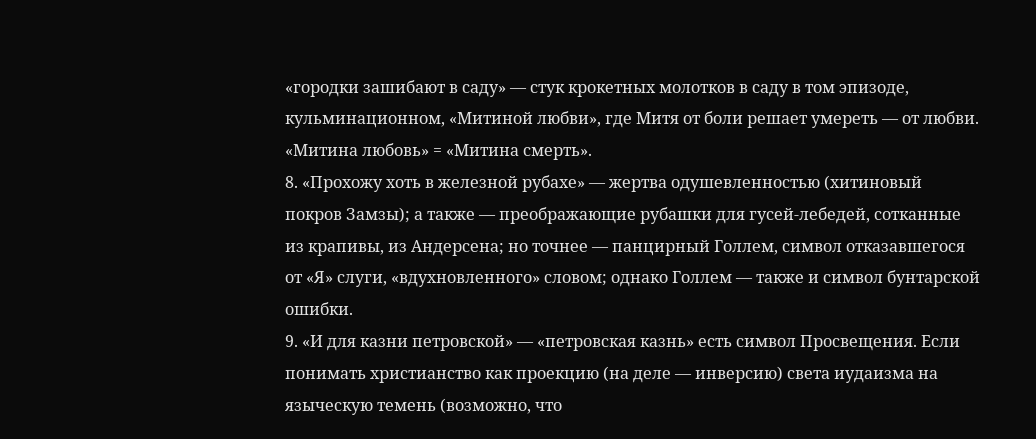«городки зашибают в саду» — стук крокетных молотков в саду в том эпизоде, кульминационном, «Митиной любви», где Митя от боли решает умереть — от любви.
«Митина любовь» = «Митина смерть».
8. «Прохожу хоть в железной рубахе» — жертва одушевленностью (хитиновый покров Замзы); а также — преображающие рубашки для гусей-лебедей, сотканные из крапивы, из Андерсена; но точнее — панцирный Голлем, символ отказавшегося от «Я» слуги, «вдухновленного» словом; однако Голлем — также и символ бунтарской ошибки.
9. «И для казни петровской» — «петровская казнь» есть символ Просвещения. Если понимать христианство как проекцию (на деле — инверсию) света иудаизма на языческую темень (возможно, что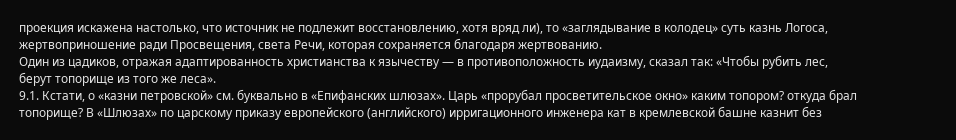проекция искажена настолько, что источник не подлежит восстановлению, хотя вряд ли), то «заглядывание в колодец» суть казнь Логоса, жертвоприношение ради Просвещения, света Речи, которая сохраняется благодаря жертвованию.
Один из цадиков, отражая адаптированность христианства к язычеству — в противоположность иудаизму, сказал так: «Чтобы рубить лес, берут топорище из того же леса».
9.1. Кстати, о «казни петровской» см. буквально в «Епифанских шлюзах». Царь «прорубал просветительское окно» каким топором? откуда брал топорище? В «Шлюзах» по царскому приказу европейского (английского) ирригационного инженера кат в кремлевской башне казнит без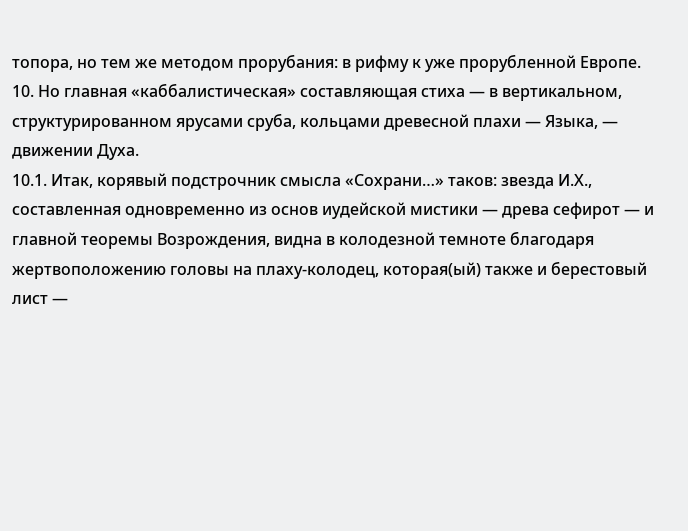топора, но тем же методом прорубания: в рифму к уже прорубленной Европе.
10. Но главная «каббалистическая» составляющая стиха — в вертикальном, структурированном ярусами сруба, кольцами древесной плахи — Языка, — движении Духа.
10.1. Итак, корявый подстрочник смысла «Сохрани…» таков: звезда И.Х., составленная одновременно из основ иудейской мистики — древа сефирот — и главной теоремы Возрождения, видна в колодезной темноте благодаря жертвоположению головы на плаху-колодец, которая(ый) также и берестовый лист —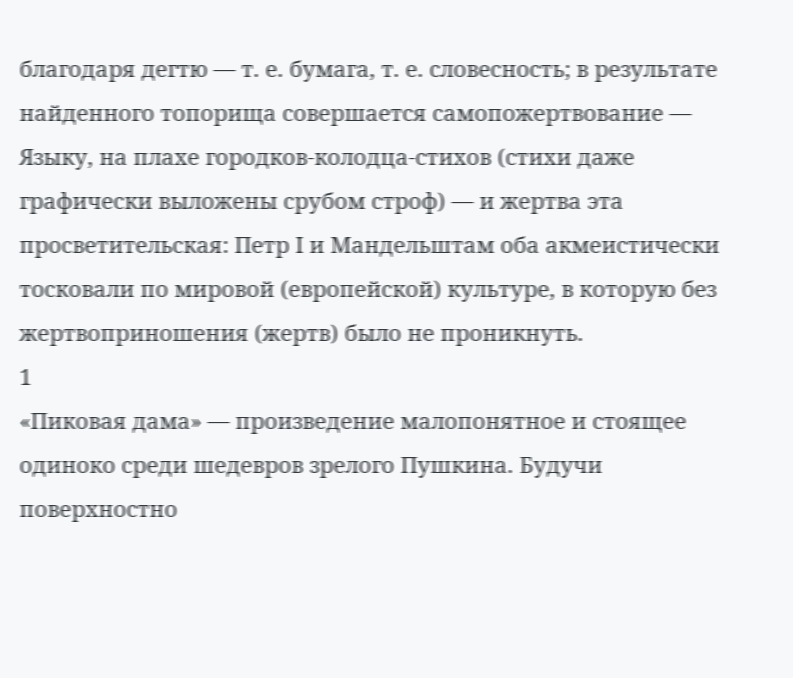благодаря дегтю — т. е. бумага, т. е. словесность; в результате найденного топорища совершается самопожертвование — Языку, на плахе городков-колодца-стихов (стихи даже графически выложены срубом строф) — и жертва эта просветительская: Петр I и Мандельштам оба акмеистически тосковали по мировой (европейской) культуре, в которую без жертвоприношения (жертв) было не проникнуть.
1
«Пиковая дама» — произведение малопонятное и стоящее одиноко среди шедевров зрелого Пушкина. Будучи поверхностно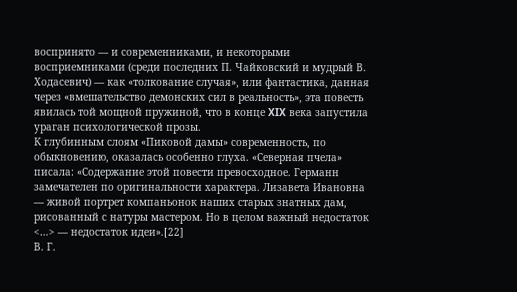воспринято — и современниками, и некоторыми восприемниками (среди последних П. Чайковский и мудрый В. Ходасевич) — как «толкование случая», или фантастика, данная через «вмешательство демонских сил в реальность», эта повесть явилась той мощной пружиной, что в конце XIX века запустила ураган психологической прозы.
К глубинным слоям «Пиковой дамы» современность, по обыкновению, оказалась особенно глуха. «Северная пчела» писала: «Содержание этой повести превосходное. Германн замечателен по оригинальности характера. Лизавета Ивановна — живой портрет компаньонок наших старых знатных дам, рисованный с натуры мастером. Но в целом важный недостаток <…> — недостаток идеи».[22]
В. Г.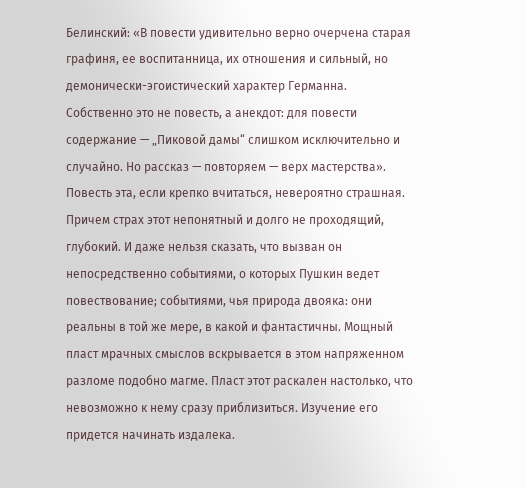Белинский: «В повести удивительно верно очерчена старая графиня, ее воспитанница, их отношения и сильный, но демонически-эгоистический характер Германна. Собственно это не повесть, а анекдот: для повести содержание — „Пиковой дамы“ слишком исключительно и случайно. Но рассказ — повторяем — верх мастерства».
Повесть эта, если крепко вчитаться, невероятно страшная. Причем страх этот непонятный и долго не проходящий, глубокий. И даже нельзя сказать, что вызван он непосредственно событиями, о которых Пушкин ведет повествование; событиями, чья природа двояка: они реальны в той же мере, в какой и фантастичны. Мощный пласт мрачных смыслов вскрывается в этом напряженном разломе подобно магме. Пласт этот раскален настолько, что невозможно к нему сразу приблизиться. Изучение его придется начинать издалека.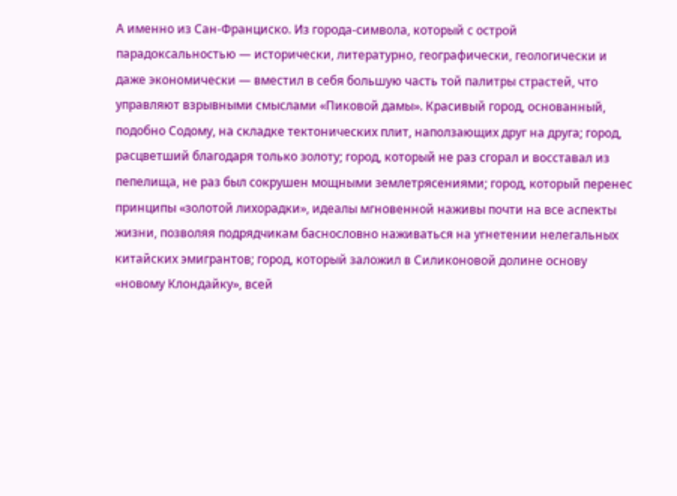А именно из Сан-Франциско. Из города-символа, который с острой парадоксальностью — исторически, литературно, географически, геологически и даже экономически — вместил в себя большую часть той палитры страстей, что управляют взрывными смыслами «Пиковой дамы». Красивый город, основанный, подобно Содому, на складке тектонических плит, наползающих друг на друга; город, расцветший благодаря только золоту; город, который не раз сгорал и восставал из пепелища, не раз был сокрушен мощными землетрясениями; город, который перенес принципы «золотой лихорадки», идеалы мгновенной наживы почти на все аспекты жизни, позволяя подрядчикам баснословно наживаться на угнетении нелегальных китайских эмигрантов; город, который заложил в Силиконовой долине основу «новому Клондайку», всей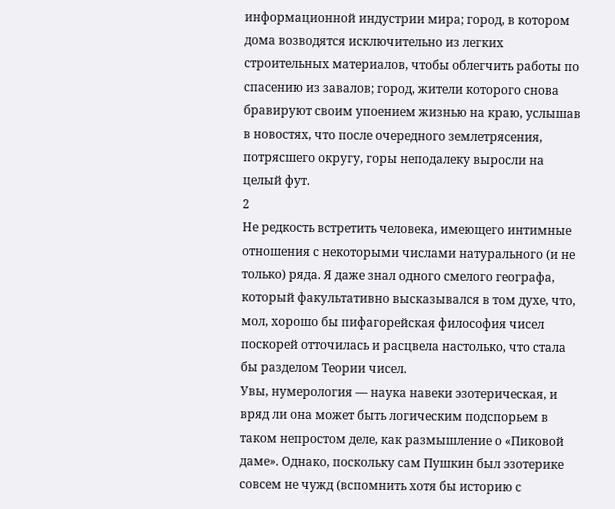информационной индустрии мира; город, в котором дома возводятся исключительно из легких строительных материалов, чтобы облегчить работы по спасению из завалов; город, жители которого снова бравируют своим упоением жизнью на краю, услышав в новостях, что после очередного землетрясения, потрясшего округу, горы неподалеку выросли на целый фут.
2
Не редкость встретить человека, имеющего интимные отношения с некоторыми числами натурального (и не только) ряда. Я даже знал одного смелого географа, который факультативно высказывался в том духе, что, мол, хорошо бы пифагорейская философия чисел поскорей отточилась и расцвела настолько, что стала бы разделом Теории чисел.
Увы, нумерология — наука навеки эзотерическая, и вряд ли она может быть логическим подспорьем в таком непростом деле, как размышление о «Пиковой даме». Однако, поскольку сам Пушкин был эзотерике совсем не чужд (вспомнить хотя бы историю с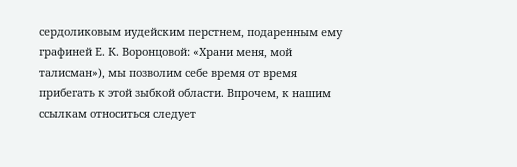сердоликовым иудейским перстнем, подаренным ему графиней Е. К. Воронцовой: «Храни меня, мой талисман»), мы позволим себе время от время прибегать к этой зыбкой области. Впрочем, к нашим ссылкам относиться следует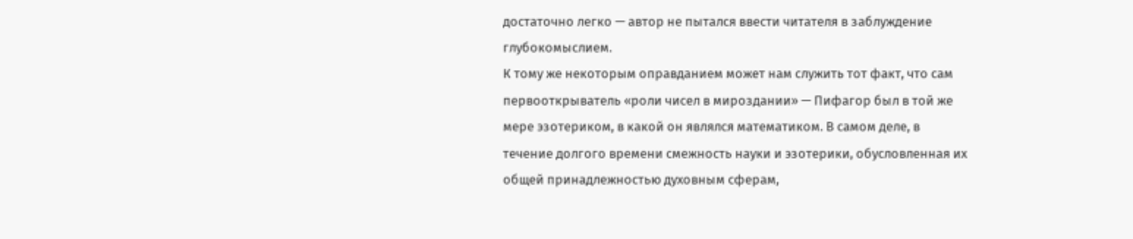достаточно легко — автор не пытался ввести читателя в заблуждение глубокомыслием.
К тому же некоторым оправданием может нам служить тот факт, что сам первооткрыватель «роли чисел в мироздании» — Пифагор был в той же мере эзотериком, в какой он являлся математиком. В самом деле, в течение долгого времени смежность науки и эзотерики, обусловленная их общей принадлежностью духовным сферам,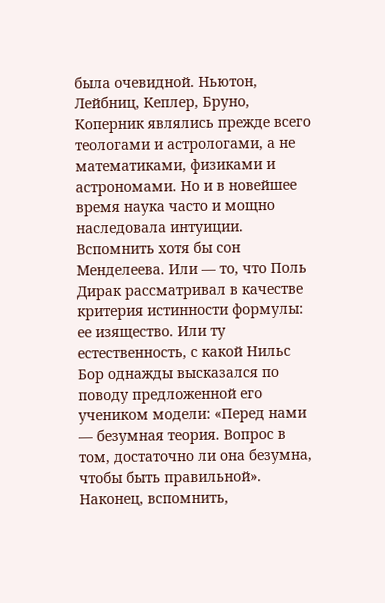была очевидной. Ньютон, Лейбниц, Кеплер, Бруно, Коперник являлись прежде всего теологами и астрологами, а не математиками, физиками и астрономами. Но и в новейшее время наука часто и мощно наследовала интуиции. Вспомнить хотя бы сон Менделеева. Или — то, что Поль Дирак рассматривал в качестве критерия истинности формулы: ее изящество. Или ту естественность, с какой Нильс Бор однажды высказался по поводу предложенной его учеником модели: «Перед нами — безумная теория. Вопрос в том, достаточно ли она безумна, чтобы быть правильной». Наконец, вспомнить,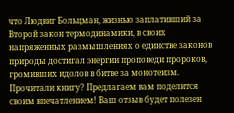что Людвиг Больцман, жизнью заплативший за Второй закон термодинамики, в своих напряженных размышлениях о единстве законов природы достигал энергии проповеди пророков, громивших идолов в битве за монотеизм.
Прочитали книгу? Предлагаем вам поделится своим впечатлением! Ваш отзыв будет полезен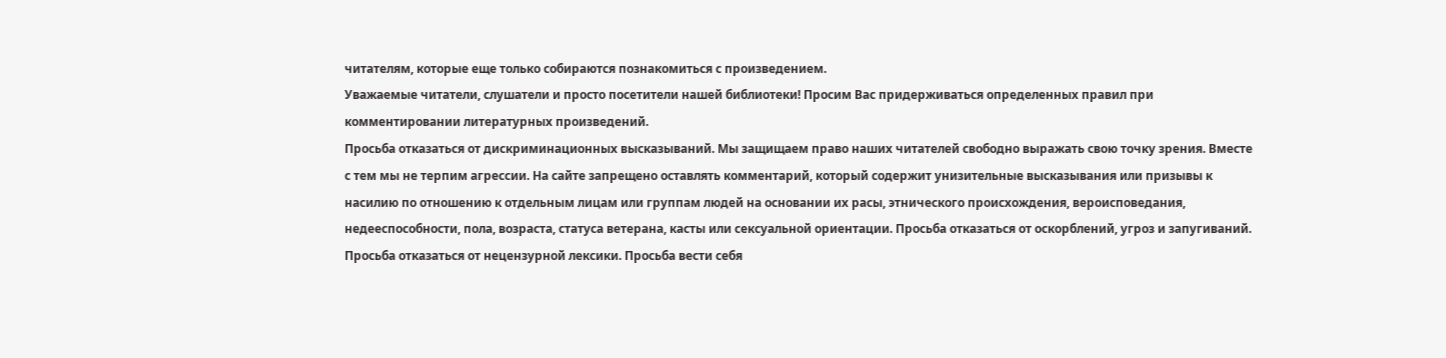читателям, которые еще только собираются познакомиться с произведением.
Уважаемые читатели, слушатели и просто посетители нашей библиотеки! Просим Вас придерживаться определенных правил при комментировании литературных произведений.
Просьба отказаться от дискриминационных высказываний. Мы защищаем право наших читателей свободно выражать свою точку зрения. Вместе с тем мы не терпим агрессии. На сайте запрещено оставлять комментарий, который содержит унизительные высказывания или призывы к насилию по отношению к отдельным лицам или группам людей на основании их расы, этнического происхождения, вероисповедания, недееспособности, пола, возраста, статуса ветерана, касты или сексуальной ориентации. Просьба отказаться от оскорблений, угроз и запугиваний. Просьба отказаться от нецензурной лексики. Просьба вести себя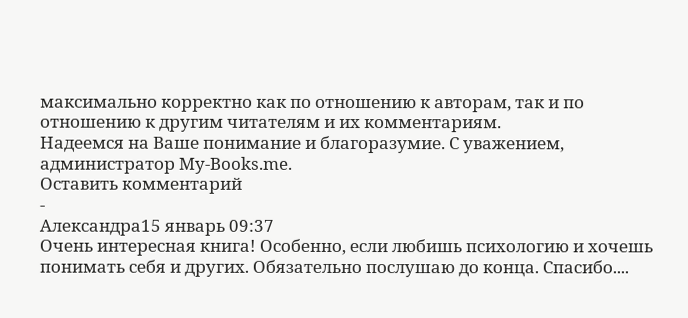максимально корректно как по отношению к авторам, так и по отношению к другим читателям и их комментариям.
Надеемся на Ваше понимание и благоразумие. С уважением, администратор My-Books.me.
Оставить комментарий
-
Александра15 январь 09:37
Очень интересная книга! Особенно, если любишь психологию и хочешь понимать себя и других. Обязательно послушаю до конца. Спасибо....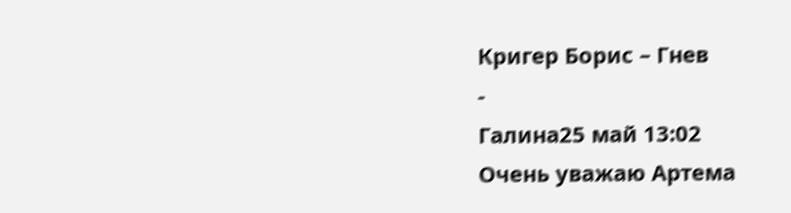Кригер Борис – Гнев
-
Галина25 май 13:02
Очень уважаю Артема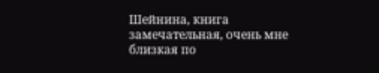Шейнина, книга замечательная, очень мне близкая по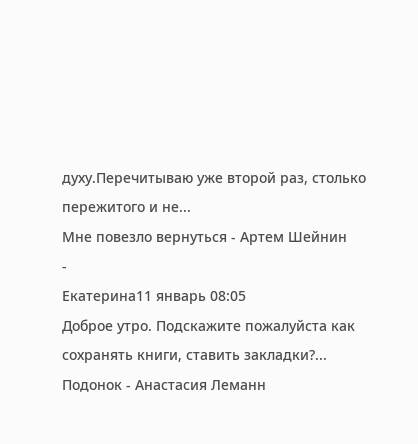духу.Перечитываю уже второй раз, столько пережитого и не...
Мне повезло вернуться - Артем Шейнин
-
Екатерина11 январь 08:05
Доброе утро. Подскажите пожалуйста как сохранять книги, ставить закладки?...
Подонок - Анастасия Леманн